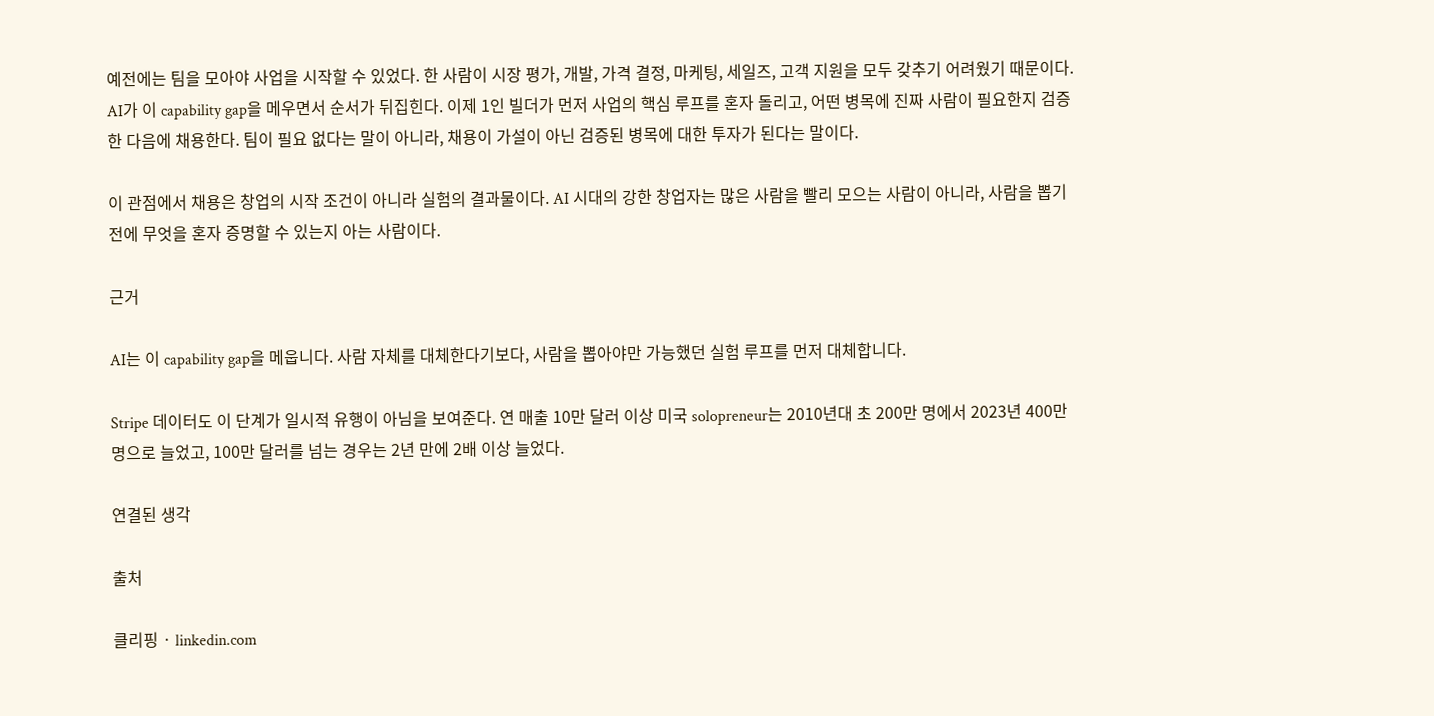예전에는 팀을 모아야 사업을 시작할 수 있었다. 한 사람이 시장 평가, 개발, 가격 결정, 마케팅, 세일즈, 고객 지원을 모두 갖추기 어려웠기 때문이다. AI가 이 capability gap을 메우면서 순서가 뒤집힌다. 이제 1인 빌더가 먼저 사업의 핵심 루프를 혼자 돌리고, 어떤 병목에 진짜 사람이 필요한지 검증한 다음에 채용한다. 팀이 필요 없다는 말이 아니라, 채용이 가설이 아닌 검증된 병목에 대한 투자가 된다는 말이다.

이 관점에서 채용은 창업의 시작 조건이 아니라 실험의 결과물이다. AI 시대의 강한 창업자는 많은 사람을 빨리 모으는 사람이 아니라, 사람을 뽑기 전에 무엇을 혼자 증명할 수 있는지 아는 사람이다.

근거

AI는 이 capability gap을 메웁니다. 사람 자체를 대체한다기보다, 사람을 뽑아야만 가능했던 실험 루프를 먼저 대체합니다.

Stripe 데이터도 이 단계가 일시적 유행이 아님을 보여준다. 연 매출 10만 달러 이상 미국 solopreneur는 2010년대 초 200만 명에서 2023년 400만 명으로 늘었고, 100만 달러를 넘는 경우는 2년 만에 2배 이상 늘었다.

연결된 생각

출처

클리핑 · linkedin.com